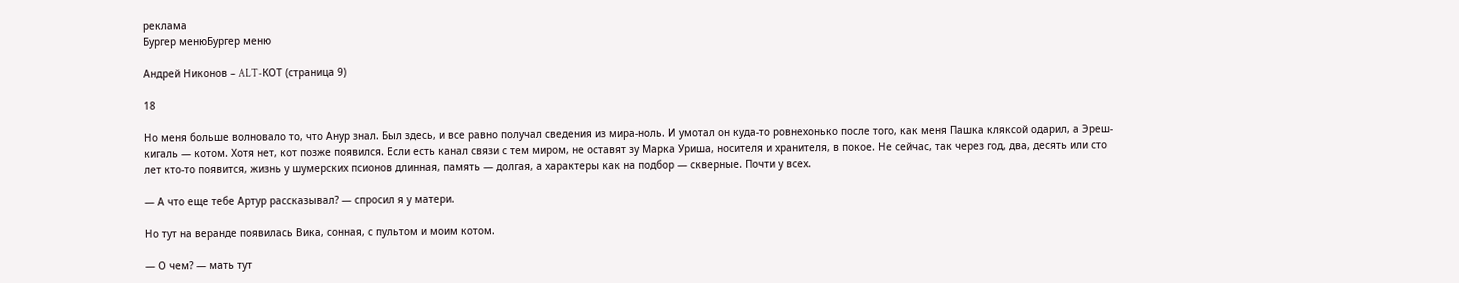реклама
Бургер менюБургер меню

Андрей Никонов – ALT-КОТ (страница 9)

18

Но меня больше волновало то, что Анур знал. Был здесь, и все равно получал сведения из мира-ноль. И умотал он куда-то ровнехонько после того, как меня Пашка кляксой одарил, а Эреш-кигаль — котом. Хотя нет, кот позже появился. Если есть канал связи с тем миром, не оставят зу Марка Уриша, носителя и хранителя, в покое. Не сейчас, так через год, два, десять или сто лет кто-то появится, жизнь у шумерских псионов длинная, память — долгая, а характеры как на подбор — скверные. Почти у всех.

— А что еще тебе Артур рассказывал? — спросил я у матери.

Но тут на веранде появилась Вика, сонная, с пультом и моим котом.

— О чем? — мать тут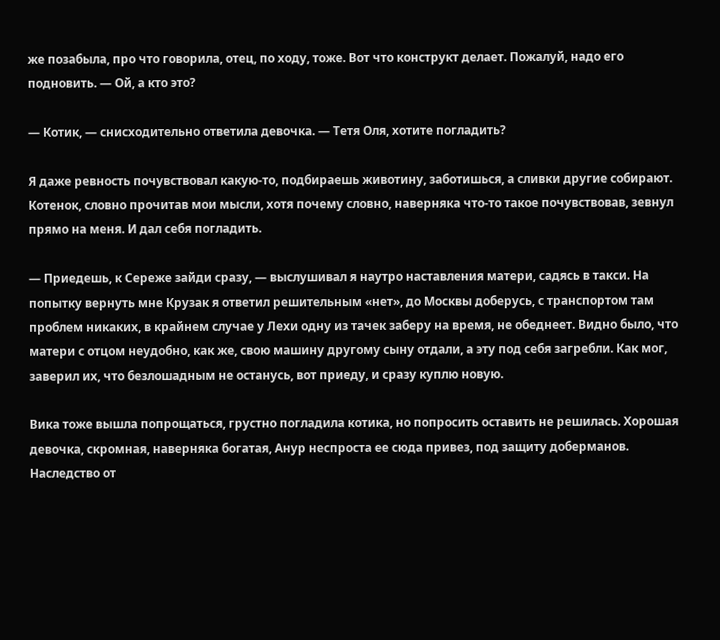же позабыла, про что говорила, отец, по ходу, тоже. Вот что конструкт делает. Пожалуй, надо его подновить. — Ой, а кто это?

— Котик, — снисходительно ответила девочка. — Тетя Оля, хотите погладить?

Я даже ревность почувствовал какую-то, подбираешь животину, заботишься, а сливки другие собирают. Котенок, словно прочитав мои мысли, хотя почему словно, наверняка что-то такое почувствовав, зевнул прямо на меня. И дал себя погладить.

— Приедешь, к Сереже зайди сразу, — выслушивал я наутро наставления матери, садясь в такси. На попытку вернуть мне Крузак я ответил решительным «нет», до Москвы доберусь, с транспортом там проблем никаких, в крайнем случае у Лехи одну из тачек заберу на время, не обеднеет. Видно было, что матери с отцом неудобно, как же, свою машину другому сыну отдали, а эту под себя загребли. Как мог, заверил их, что безлошадным не останусь, вот приеду, и сразу куплю новую.

Вика тоже вышла попрощаться, грустно погладила котика, но попросить оставить не решилась. Хорошая девочка, скромная, наверняка богатая, Анур неспроста ее сюда привез, под защиту доберманов. Наследство от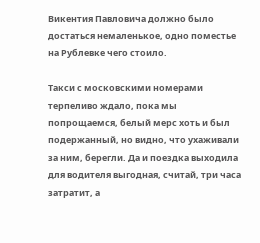Викентия Павловича должно было достаться немаленькое, одно поместье на Рублевке чего стоило.

Такси с московскими номерами терпеливо ждало, пока мы попрощаемся, белый мерс хоть и был подержанный, но видно, что ухаживали за ним, берегли. Да и поездка выходила для водителя выгодная, считай, три часа затратит, а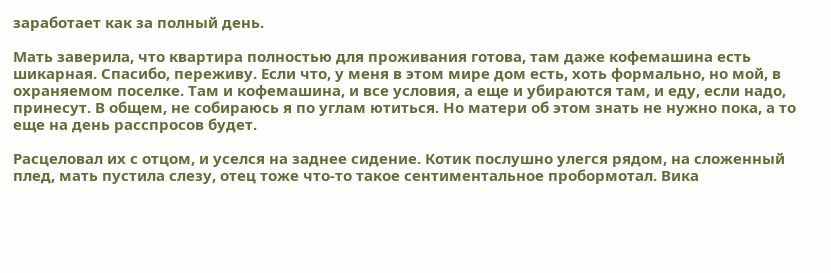заработает как за полный день.

Мать заверила, что квартира полностью для проживания готова, там даже кофемашина есть шикарная. Спасибо, переживу. Если что, у меня в этом мире дом есть, хоть формально, но мой, в охраняемом поселке. Там и кофемашина, и все условия, а еще и убираются там, и еду, если надо, принесут. В общем, не собираюсь я по углам ютиться. Но матери об этом знать не нужно пока, а то еще на день расспросов будет.

Расцеловал их с отцом, и уселся на заднее сидение. Котик послушно улегся рядом, на сложенный плед, мать пустила слезу, отец тоже что-то такое сентиментальное пробормотал. Вика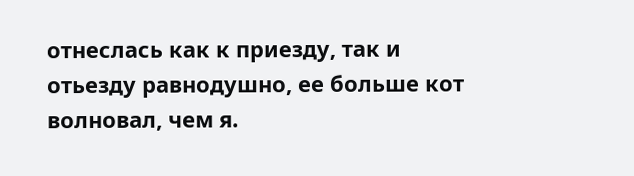отнеслась как к приезду, так и отьезду равнодушно, ее больше кот волновал, чем я.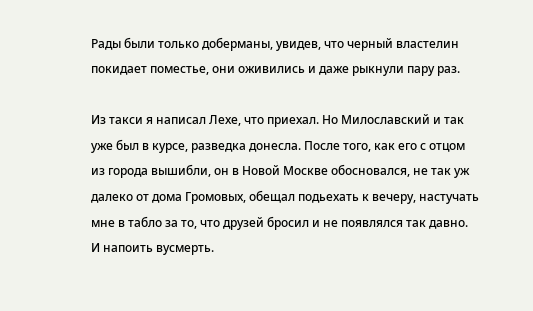Рады были только доберманы, увидев, что черный властелин покидает поместье, они оживились и даже рыкнули пару раз.

Из такси я написал Лехе, что приехал. Но Милославский и так уже был в курсе, разведка донесла. После того, как его с отцом из города вышибли, он в Новой Москве обосновался, не так уж далеко от дома Громовых, обещал подьехать к вечеру, настучать мне в табло за то, что друзей бросил и не появлялся так давно. И напоить вусмерть.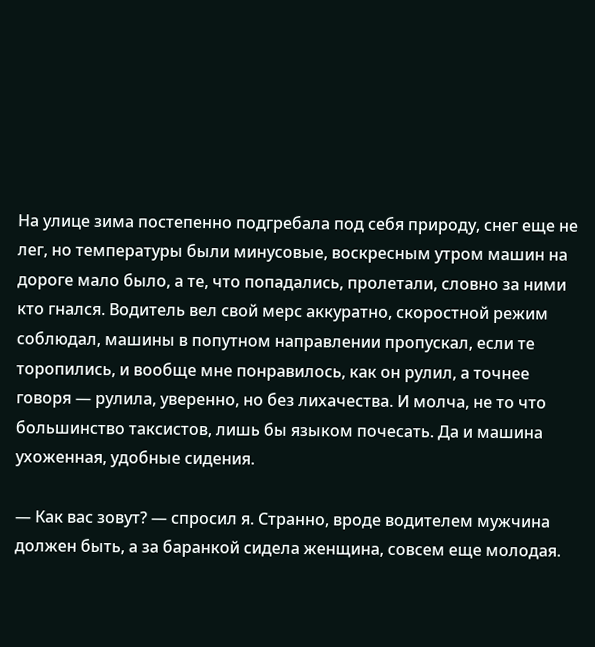На улице зима постепенно подгребала под себя природу, снег еще не лег, но температуры были минусовые, воскресным утром машин на дороге мало было, а те, что попадались, пролетали, словно за ними кто гнался. Водитель вел свой мерс аккуратно, скоростной режим соблюдал, машины в попутном направлении пропускал, если те торопились, и вообще мне понравилось, как он рулил, а точнее говоря — рулила, уверенно, но без лихачества. И молча, не то что большинство таксистов, лишь бы языком почесать. Да и машина ухоженная, удобные сидения.

— Как вас зовут? — спросил я. Странно, вроде водителем мужчина должен быть, а за баранкой сидела женщина, совсем еще молодая.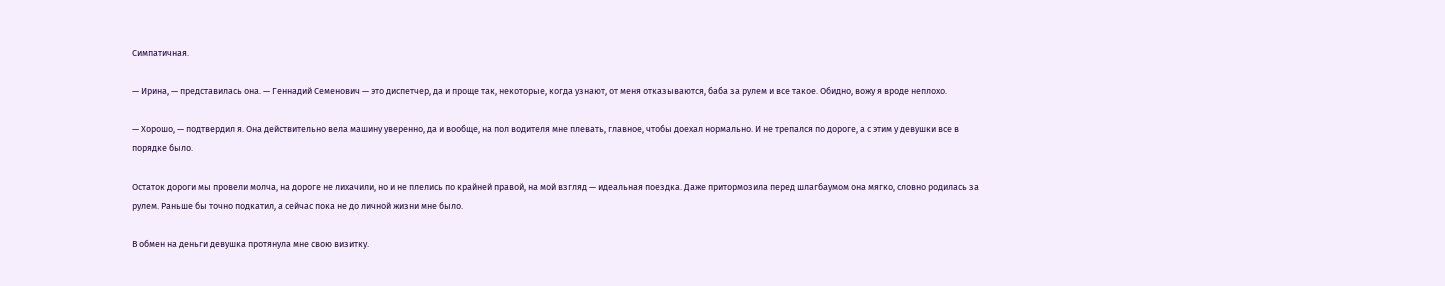Симпатичная.

— Ирина, — представилась она. — Геннадий Семенович — это диспетчер, да и проще так, некоторые, когда узнают, от меня отказываются, баба за рулем и все такое. Обидно, вожу я вроде неплохо.

— Хорошо, — подтвердил я. Она действительно вела машину уверенно, да и вообще, на пол водителя мне плевать, главное, чтобы доехал нормально. И не трепался по дороге, а с этим у девушки все в порядке было.

Остаток дороги мы провели молча, на дороге не лихачили, но и не плелись по крайней правой, на мой взгляд — идеальная поездка. Даже притормозила перед шлагбаумом она мягко, словно родилась за рулем. Раньше бы точно подкатил, а сейчас пока не до личной жизни мне было.

В обмен на деньги девушка протянула мне свою визитку.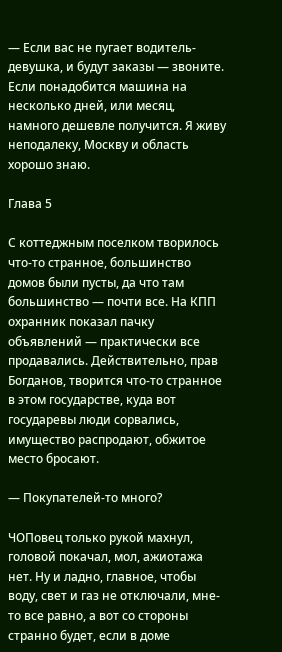— Если вас не пугает водитель-девушка, и будут заказы — звоните. Если понадобится машина на несколько дней, или месяц, намного дешевле получится. Я живу неподалеку, Москву и область хорошо знаю.

Глава 5

С коттеджным поселком творилось что-то странное, большинство домов были пусты, да что там большинство — почти все. На КПП охранник показал пачку объявлений — практически все продавались. Действительно, прав Богданов, творится что-то странное в этом государстве, куда вот государевы люди сорвались, имущество распродают, обжитое место бросают.

— Покупателей-то много?

ЧОПовец только рукой махнул, головой покачал, мол, ажиотажа нет. Ну и ладно, главное, чтобы воду, свет и газ не отключали, мне-то все равно, а вот со стороны странно будет, если в доме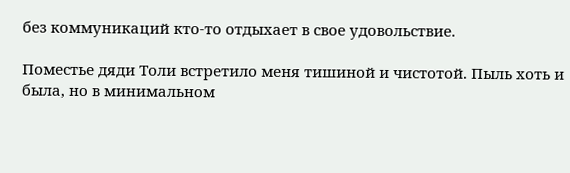без коммуникаций кто-то отдыхает в свое удовольствие.

Поместье дяди Толи встретило меня тишиной и чистотой. Пыль хоть и была, но в минимальном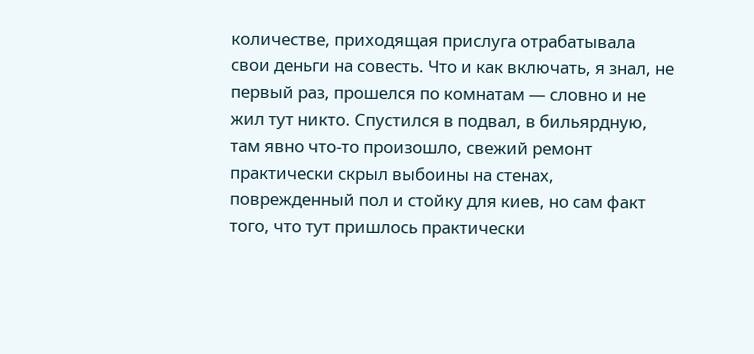количестве, приходящая прислуга отрабатывала свои деньги на совесть. Что и как включать, я знал, не первый раз, прошелся по комнатам — словно и не жил тут никто. Спустился в подвал, в бильярдную, там явно что-то произошло, свежий ремонт практически скрыл выбоины на стенах, поврежденный пол и стойку для киев, но сам факт того, что тут пришлось практически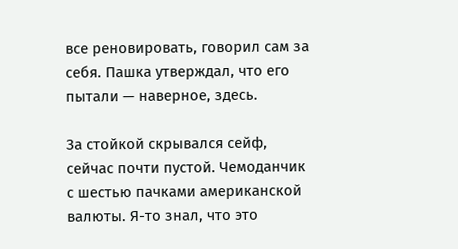все реновировать, говорил сам за себя. Пашка утверждал, что его пытали — наверное, здесь.

За стойкой скрывался сейф, сейчас почти пустой. Чемоданчик с шестью пачками американской валюты. Я-то знал, что это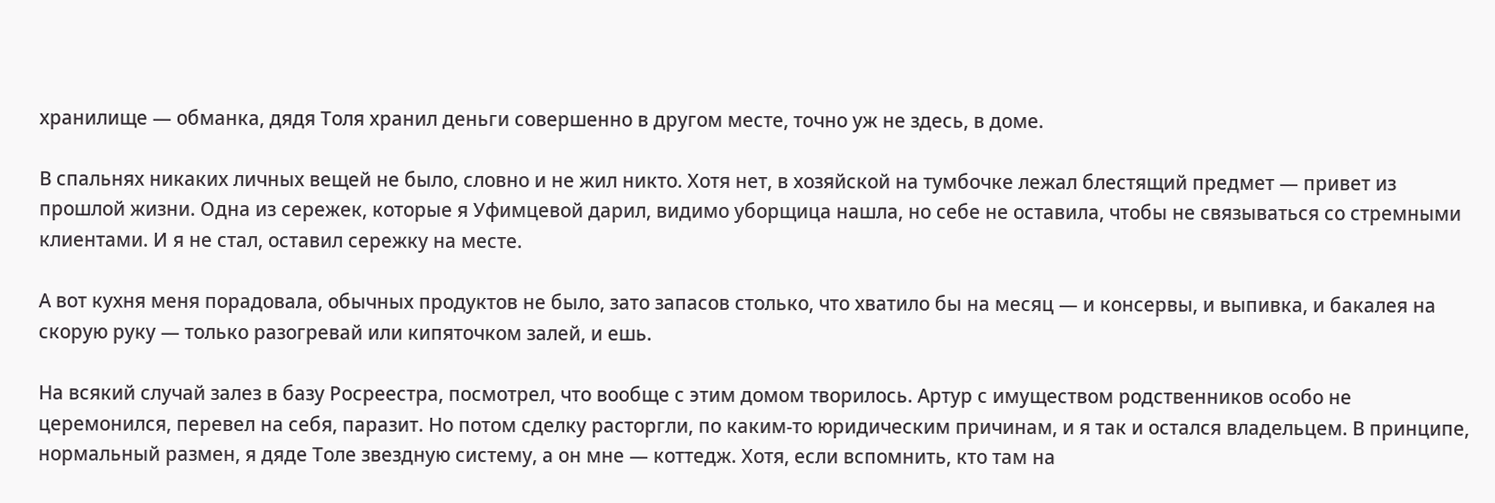хранилище — обманка, дядя Толя хранил деньги совершенно в другом месте, точно уж не здесь, в доме.

В спальнях никаких личных вещей не было, словно и не жил никто. Хотя нет, в хозяйской на тумбочке лежал блестящий предмет — привет из прошлой жизни. Одна из сережек, которые я Уфимцевой дарил, видимо уборщица нашла, но себе не оставила, чтобы не связываться со стремными клиентами. И я не стал, оставил сережку на месте.

А вот кухня меня порадовала, обычных продуктов не было, зато запасов столько, что хватило бы на месяц — и консервы, и выпивка, и бакалея на скорую руку — только разогревай или кипяточком залей, и ешь.

На всякий случай залез в базу Росреестра, посмотрел, что вообще с этим домом творилось. Артур с имуществом родственников особо не церемонился, перевел на себя, паразит. Но потом сделку расторгли, по каким-то юридическим причинам, и я так и остался владельцем. В принципе, нормальный размен, я дяде Толе звездную систему, а он мне — коттедж. Хотя, если вспомнить, кто там на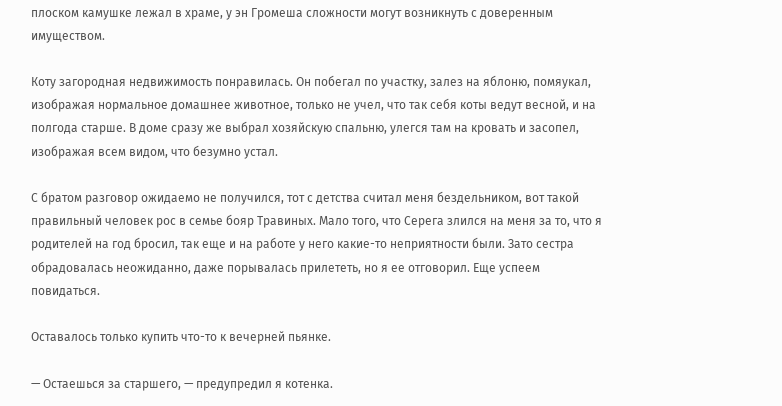плоском камушке лежал в храме, у эн Громеша сложности могут возникнуть с доверенным имуществом.

Коту загородная недвижимость понравилась. Он побегал по участку, залез на яблоню, помяукал, изображая нормальное домашнее животное, только не учел, что так себя коты ведут весной, и на полгода старше. В доме сразу же выбрал хозяйскую спальню, улегся там на кровать и засопел, изображая всем видом, что безумно устал.

С братом разговор ожидаемо не получился, тот с детства считал меня бездельником, вот такой правильный человек рос в семье бояр Травиных. Мало того, что Серега злился на меня за то, что я родителей на год бросил, так еще и на работе у него какие-то неприятности были. Зато сестра обрадовалась неожиданно, даже порывалась прилететь, но я ее отговорил. Еще успеем повидаться.

Оставалось только купить что-то к вечерней пьянке.

— Остаешься за старшего, — предупредил я котенка.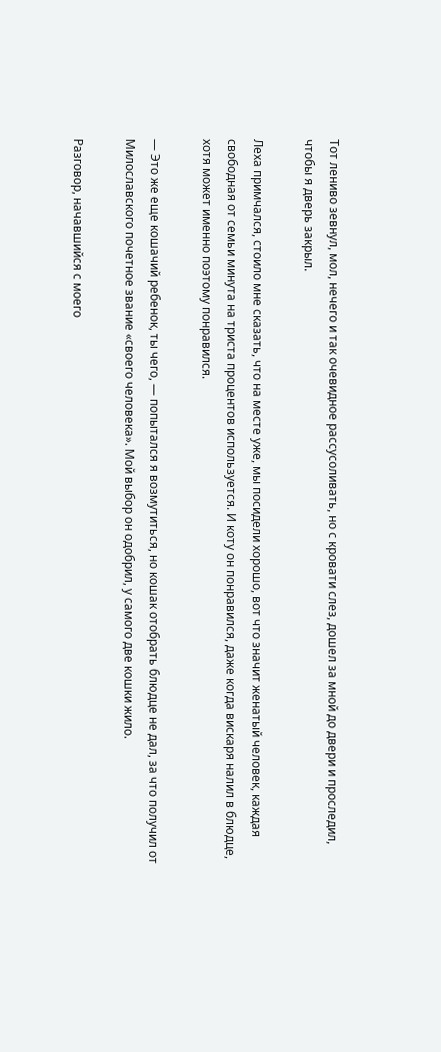Тот лениво зевнул, мол, нечего и так очевидное рассусоливать, но с кровати слез, дошел за мной до двери и проследил, чтобы я дверь закрыл.

Леха примчался, стоило мне сказать, что на месте уже, мы посидели хорошо, вот что значит женатый человек, каждая свободная от семьи минута на триста процентов используется. И коту он понравился, даже когда вискаря налил в блюдце, хотя может именно поэтому понравился.

— Это же еще кошачий ребенок, ты чего, — попытался я возмутиться, но кошак отобрать блюдце не дал, за что получил от Милославского почетное звание «своего человека». Мой выбор он одобрил, у самого две кошки жило.

Разговор, начавшийся с моего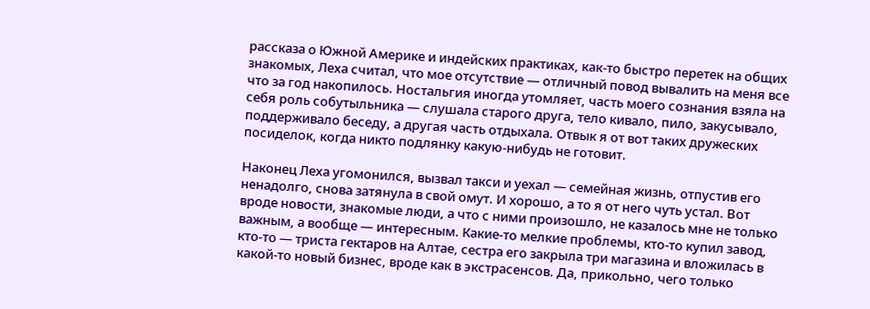рассказа о Южной Америке и индейских практиках, как-то быстро перетек на общих знакомых, Леха считал, что мое отсутствие — отличный повод вывалить на меня все что за год накопилось. Ностальгия иногда утомляет, часть моего сознания взяла на себя роль собутыльника — слушала старого друга, тело кивало, пило, закусывало, поддерживало беседу, а другая часть отдыхала. Отвык я от вот таких дружеских посиделок, когда никто подлянку какую-нибудь не готовит.

Наконец Леха угомонился, вызвал такси и уехал — семейная жизнь, отпустив его ненадолго, снова затянула в свой омут. И хорошо, а то я от него чуть устал. Вот вроде новости, знакомые люди, а что с ними произошло, не казалось мне не только важным, а вообще — интересным. Какие-то мелкие проблемы, кто-то купил завод, кто-то — триста гектаров на Алтае, сестра его закрыла три магазина и вложилась в какой-то новый бизнес, вроде как в экстрасенсов. Да, прикольно, чего только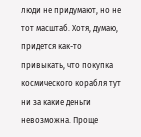люди не придумают, но не тот масштаб. Хотя, думаю, придется как-то привыкать, что покупка космического корабля тут ни за какие деньги невозможна. Проще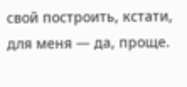свой построить, кстати, для меня — да, проще.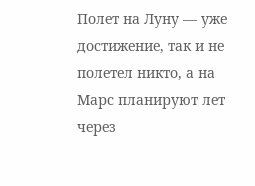Полет на Луну — уже достижение, так и не полетел никто, а на Марс планируют лет через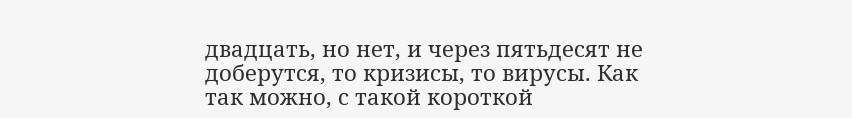двадцать, но нет, и через пятьдесят не доберутся, то кризисы, то вирусы. Как так можно, с такой короткой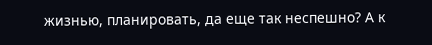жизнью, планировать, да еще так неспешно? А к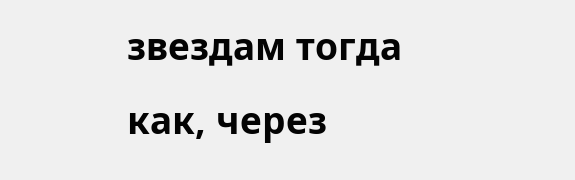звездам тогда как, через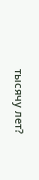тысячу лет?